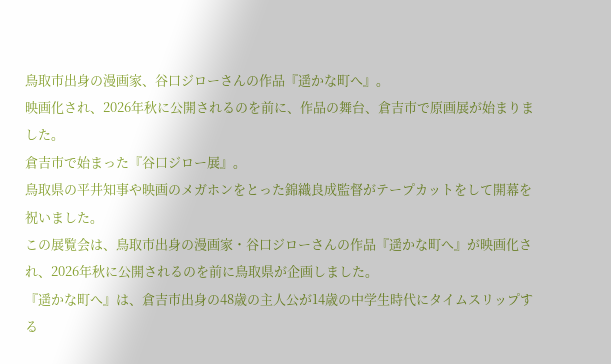鳥取市出身の漫画家、谷口ジローさんの作品『遥かな町へ』。
映画化され、2026年秋に公開されるのを前に、作品の舞台、倉吉市で原画展が始まりました。
倉吉市で始まった『谷口ジロー展』。
鳥取県の平井知事や映画のメガホンをとった錦織良成監督がテープカットをして開幕を祝いました。
この展覧会は、鳥取市出身の漫画家・谷口ジローさんの作品『遥かな町へ』が映画化され、2026年秋に公開されるのを前に鳥取県が企画しました。
『遥かな町へ』は、倉吉市出身の48歳の主人公が14歳の中学生時代にタイムスリップする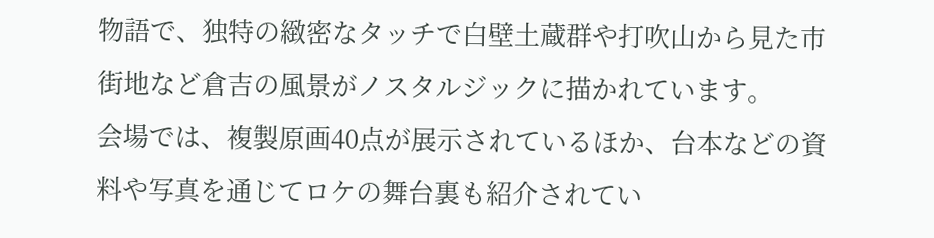物語で、独特の緻密なタッチで白壁土蔵群や打吹山から見た市街地など倉吉の風景がノスタルジックに描かれています。
会場では、複製原画40点が展示されているほか、台本などの資料や写真を通じてロケの舞台裏も紹介されてい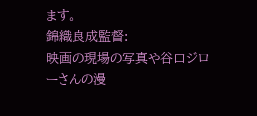ます。
錦織良成監督:
映画の現場の写真や谷口ジローさんの漫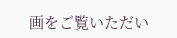画をご覧いただい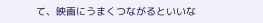て、映画にうまくつながるといいな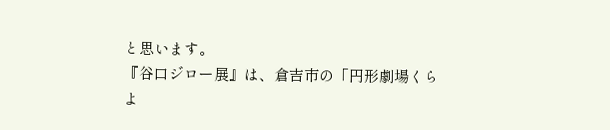と思います。
『谷口ジロー展』は、倉吉市の「円形劇場くらよ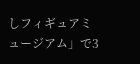しフィギュアミュージアム」で3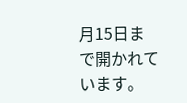月15日まで開かれています。